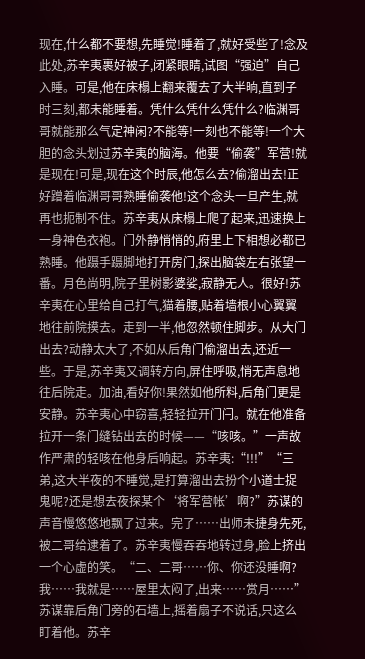现在,什么都不要想,先睡觉!睡着了,就好受些了!念及此处,苏辛夷裹好被子,闭紧眼睛,试图“强迫”自己入睡。可是,他在床榻上翻来覆去了大半晌,直到子时三刻,都未能睡着。凭什么凭什么凭什么?临渊哥哥就能那么气定神闲?不能等!一刻也不能等!一个大胆的念头划过苏辛夷的脑海。他要“偷袭”军营!就是现在!可是,现在这个时辰,他怎么去?偷溜出去!正好蹭着临渊哥哥熟睡偷袭他!这个念头一旦产生,就再也扼制不住。苏辛夷从床榻上爬了起来,迅速换上一身神色衣袍。门外静悄悄的,府里上下相想必都已熟睡。他蹑手蹑脚地打开房门,探出脑袋左右张望一番。月色尚明,院子里树影婆娑,寂静无人。很好!苏辛夷在心里给自己打气,猫着腰,贴着墙根小心翼翼地往前院摸去。走到一半,他忽然顿住脚步。从大门出去?动静太大了,不如从后角门偷溜出去,还近一些。于是,苏辛夷又调转方向,屏住呼吸,悄无声息地往后院走。加油,看好你!果然如他所料,后角门更是安静。苏辛夷心中窃喜,轻轻拉开门闩。就在他准备拉开一条门缝钻出去的时候——“咳咳。”一声故作严肃的轻咳在他身后响起。苏辛夷:“!!!”“三弟,这大半夜的不睡觉,是打算溜出去扮个小道士捉鬼呢?还是想去夜探某个‘将军营帐’啊?”苏谋的声音慢悠悠地飘了过来。完了……出师未捷身先死,被二哥给逮着了。苏辛夷慢吞吞地转过身,脸上挤出一个心虚的笑。“二、二哥……你、你还没睡啊?我……我就是……屋里太闷了,出来……赏月……”苏谋靠后角门旁的石墙上,摇着扇子不说话,只这么盯着他。苏辛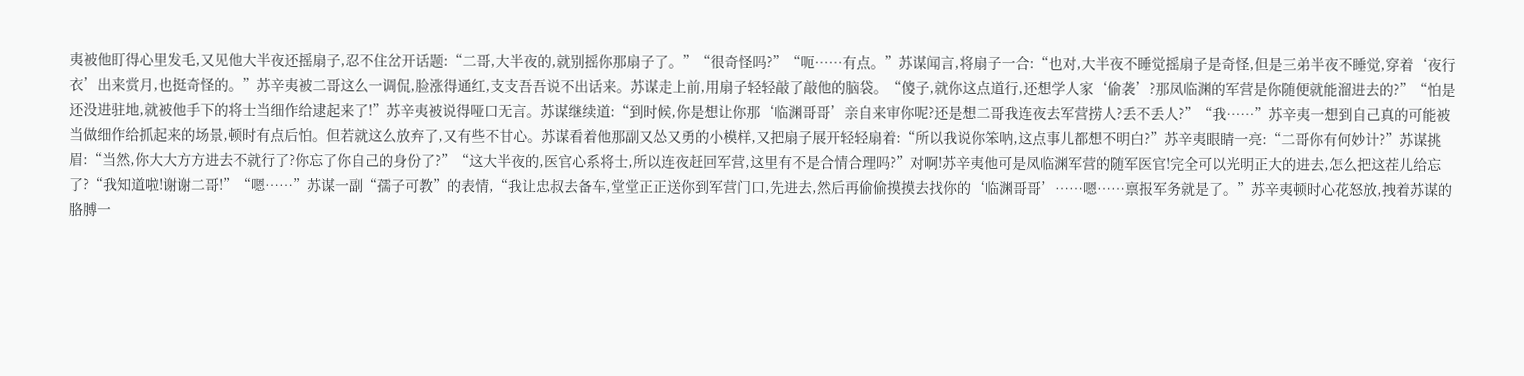夷被他盯得心里发毛,又见他大半夜还摇扇子,忍不住岔开话题:“二哥,大半夜的,就别摇你那扇子了。”“很奇怪吗?”“呃……有点。”苏谋闻言,将扇子一合:“也对,大半夜不睡觉摇扇子是奇怪,但是三弟半夜不睡觉,穿着‘夜行衣’出来赏月,也挺奇怪的。”苏辛夷被二哥这么一调侃,脸涨得通红,支支吾吾说不出话来。苏谋走上前,用扇子轻轻敲了敲他的脑袋。“傻子,就你这点道行,还想学人家‘偷袭’?那凤临渊的军营是你随便就能溜进去的?”“怕是还没进驻地,就被他手下的将士当细作给逮起来了!”苏辛夷被说得哑口无言。苏谋继续道:“到时候,你是想让你那‘临渊哥哥’亲自来审你呢?还是想二哥我连夜去军营捞人?丢不丢人?”“我……”苏辛夷一想到自己真的可能被当做细作给抓起来的场景,顿时有点后怕。但若就这么放弃了,又有些不甘心。苏谋看着他那副又怂又勇的小模样,又把扇子展开轻轻扇着:“所以我说你笨呐,这点事儿都想不明白?”苏辛夷眼睛一亮:“二哥你有何妙计?”苏谋挑眉:“当然,你大大方方进去不就行了?你忘了你自己的身份了?”“这大半夜的,医官心系将士,所以连夜赶回军营,这里有不是合情合理吗?”对啊!苏辛夷他可是凤临渊军营的随军医官!完全可以光明正大的进去,怎么把这茬儿给忘了?“我知道啦!谢谢二哥!”“嗯……”苏谋一副“孺子可教”的表情,“我让忠叔去备车,堂堂正正送你到军营门口,先进去,然后再偷偷摸摸去找你的‘临渊哥哥’……嗯……禀报军务就是了。”苏辛夷顿时心花怒放,拽着苏谋的胳膊一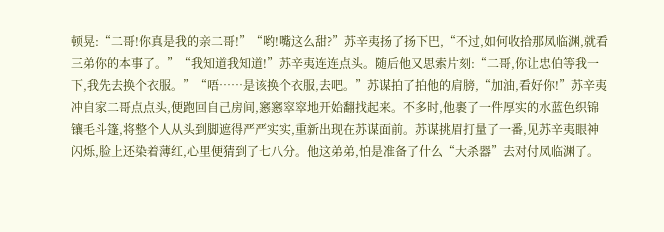顿晃:“二哥!你真是我的亲二哥!”“哟!嘴这么甜?”苏辛夷扬了扬下巴,“不过,如何收拾那凤临渊,就看三弟你的本事了。”“我知道我知道!”苏辛夷连连点头。随后他又思索片刻:“二哥,你让忠伯等我一下,我先去换个衣服。”“唔……是该换个衣服,去吧。”苏谋拍了拍他的肩膀,“加油,看好你!”苏辛夷冲自家二哥点点头,便跑回自己房间,窸窸窣窣地开始翻找起来。不多时,他裹了一件厚实的水蓝色织锦镶毛斗篷,将整个人从头到脚遮得严严实实,重新出现在苏谋面前。苏谋挑眉打量了一番,见苏辛夷眼神闪烁,脸上还染着薄红,心里便猜到了七八分。他这弟弟,怕是准备了什么“大杀器”去对付凤临渊了。